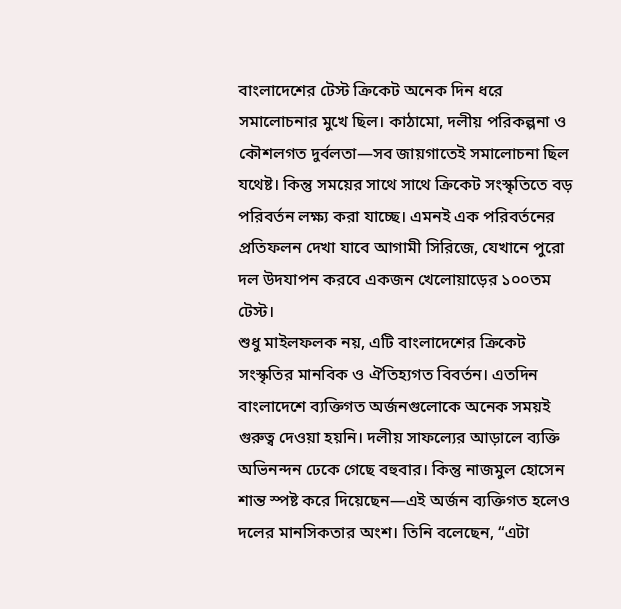বাংলাদেশের টেস্ট ক্রিকেট অনেক দিন ধরে সমালোচনার মুখে ছিল। কাঠামো, দলীয় পরিকল্পনা ও কৌশলগত দুর্বলতা—সব জায়গাতেই সমালোচনা ছিল যথেষ্ট। কিন্তু সময়ের সাথে সাথে ক্রিকেট সংস্কৃতিতে বড় পরিবর্তন লক্ষ্য করা যাচ্ছে। এমনই এক পরিবর্তনের প্রতিফলন দেখা যাবে আগামী সিরিজে, যেখানে পুরো দল উদযাপন করবে একজন খেলোয়াড়ের ১০০তম টেস্ট।
শুধু মাইলফলক নয়, এটি বাংলাদেশের ক্রিকেট সংস্কৃতির মানবিক ও ঐতিহ্যগত বিবর্তন। এতদিন বাংলাদেশে ব্যক্তিগত অর্জনগুলোকে অনেক সময়ই গুরুত্ব দেওয়া হয়নি। দলীয় সাফল্যের আড়ালে ব্যক্তি অভিনন্দন ঢেকে গেছে বহুবার। কিন্তু নাজমুল হোসেন শান্ত স্পষ্ট করে দিয়েছেন—এই অর্জন ব্যক্তিগত হলেও দলের মানসিকতার অংশ। তিনি বলেছেন, “এটা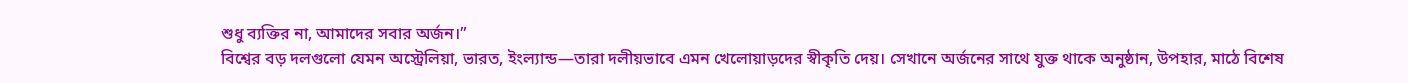শুধু ব্যক্তির না, আমাদের সবার অর্জন।”
বিশ্বের বড় দলগুলো যেমন অস্ট্রেলিয়া, ভারত, ইংল্যান্ড—তারা দলীয়ভাবে এমন খেলোয়াড়দের স্বীকৃতি দেয়। সেখানে অর্জনের সাথে যুক্ত থাকে অনুষ্ঠান, উপহার, মাঠে বিশেষ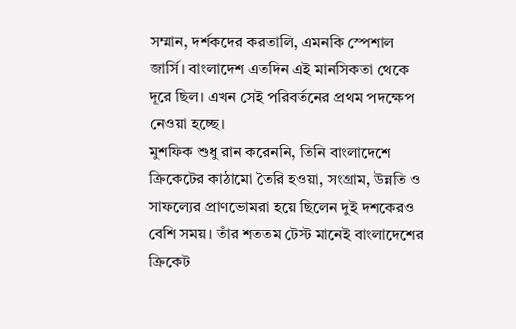সম্মান, দর্শকদের করতালি, এমনকি স্পেশাল জার্সি। বাংলাদেশ এতদিন এই মানসিকতা থেকে দূরে ছিল। এখন সেই পরিবর্তনের প্রথম পদক্ষেপ নেওয়া হচ্ছে।
মুশফিক শুধু রান করেননি, তিনি বাংলাদেশে ক্রিকেটের কাঠামো তৈরি হওয়া, সংগ্রাম, উন্নতি ও সাফল্যের প্রাণভোমরা হয়ে ছিলেন দুই দশকেরও বেশি সময়। তাঁর শততম টেস্ট মানেই বাংলাদেশের ক্রিকেট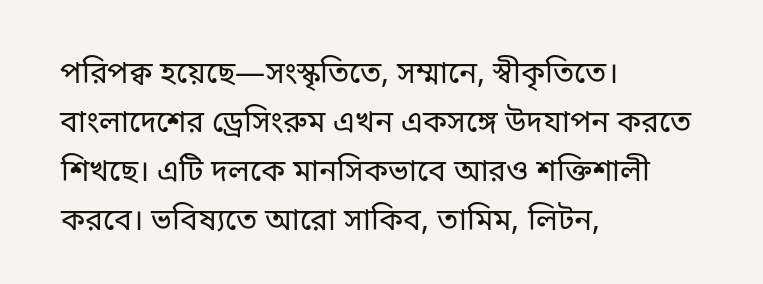পরিপক্ব হয়েছে—সংস্কৃতিতে, সম্মানে, স্বীকৃতিতে।
বাংলাদেশের ড্রেসিংরুম এখন একসঙ্গে উদযাপন করতে শিখছে। এটি দলকে মানসিকভাবে আরও শক্তিশালী করবে। ভবিষ্যতে আরো সাকিব, তামিম, লিটন,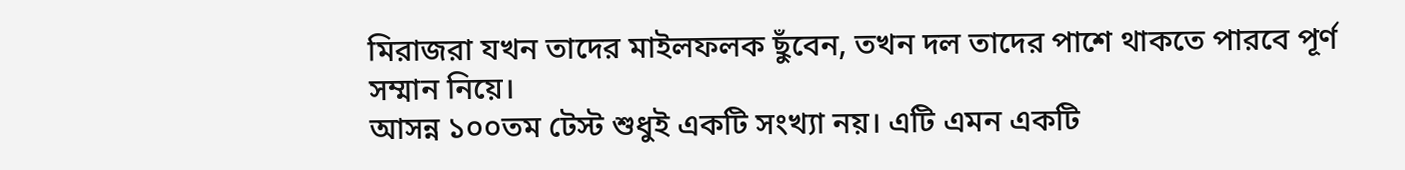মিরাজরা যখন তাদের মাইলফলক ছুঁবেন, তখন দল তাদের পাশে থাকতে পারবে পূর্ণ সম্মান নিয়ে।
আসন্ন ১০০তম টেস্ট শুধুই একটি সংখ্যা নয়। এটি এমন একটি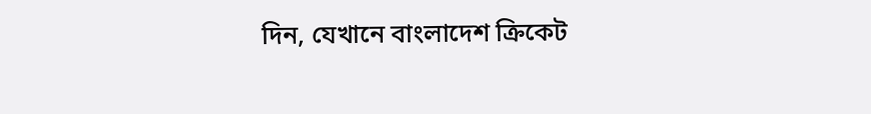দিন, যেখানে বাংলাদেশ ক্রিকেট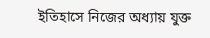ইতিহাসে নিজের অধ্যায় যুক্ত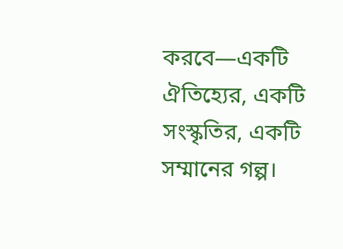করবে—একটি ঐতিহ্যের, একটি সংস্কৃতির, একটি সম্মানের গল্প।